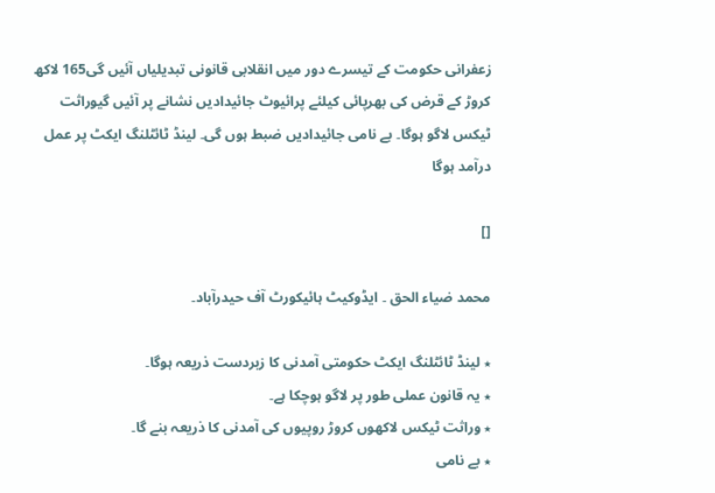زعفرانی حکومت کے تیسرے دور میں انقلابی قانونی تبدیلیاں آئیں گی165 لاکھ کروڑ کے قرض کی بھرپائی کیلئے پرائیوٹ جائیدادیں نشانے پر آئیں گیوراثت ٹیکس لاگو ہوگا۔ بے نامی جائیدادیں ضبط ہوں گی۔ لینڈ ٹائٹلنگ ایکٹ پر عمل درآمد ہوگا

[]

محمد ضیاء الحق ۔ ایڈوکیٹ ہائیکورٹ آف حیدرآباد۔

٭ لینڈ ٹائٹلنگ ایکٹ حکومتی آمدنی کا زبردست ذریعہ ہوگا۔
٭ یہ قانون عملی طور پر لاگو ہوچکا ہے۔
٭ وراثت ٹیکس لاکھوں کروڑ روپیوں کی آمدنی کا ذریعہ بنے گا۔
٭ بے نامی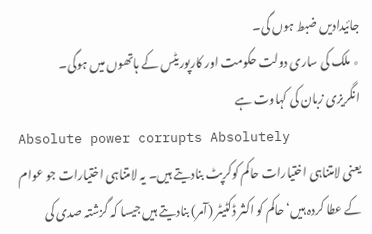جائیدادیں ضبط ہوں گی۔
٭ ملک کی ساری دولت حکومت اور کارپوریٹس کے ہاتھوں میں ہوگی۔
انگریزی زبان کی کہاوت ہے
Absolute power corrupts Absolutely
یعنی لامتناہی اختیارات حاکم کوکرپٹ بنادیتے ہیں۔ یہ لامتناہی اختیارات جو عوام کے عطا کردہ ہیں‘ حاکم کو اکثر ڈکٹیٹر (آمر) بنادیتے ہیں جیسا کہ گزشتہ صدی کی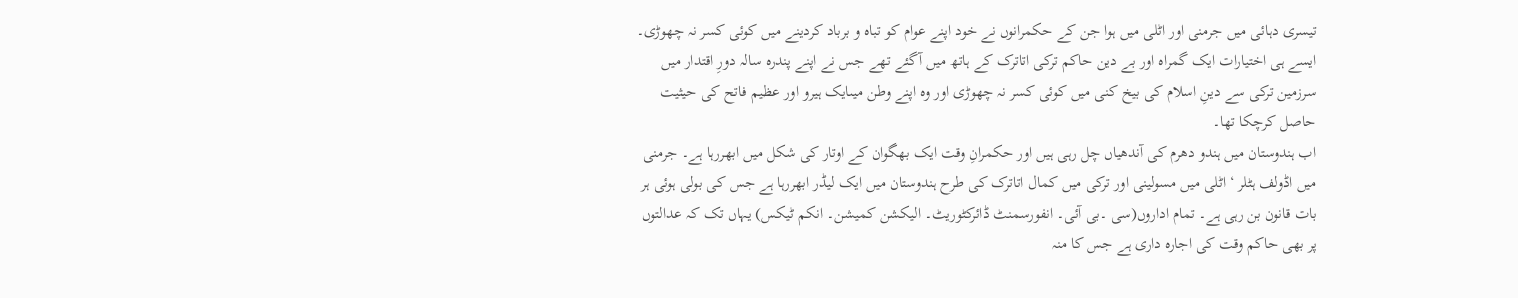تیسری دہائی میں جرمنی اور اٹلی میں ہوا جن کے حکمرانوں نے خود اپنے عوام کو تباہ و برباد کردینے میں کوئی کسر نہ چھوڑی۔ ایسے ہی اختیارات ایک گمراہ اور بے دین حاکم ترکی اتاترک کے ہاتھ میں آگئے تھے جس نے اپنے پندرہ سالہ دورِ اقتدار میں سرزمین ترکی سے دینِ اسلام کی بیخ کنی میں کوئی کسر نہ چھوڑی اور وہ اپنے وطن میںایک ہیرو اور عظیم فاتح کی حیثیت حاصل کرچکا تھا۔
اب ہندوستان میں ہندو دھرم کی آندھیاں چل رہی ہیں اور حکمرانِ وقت ایک بھگوان کے اوتار کی شکل میں ابھررہا ہے۔ جرمنی میں اڈولف ہٹلر ‘ اٹلی میں مسولینی اور ترکی میں کمال اتاترک کی طرح ہندوستان میں ایک لیڈر ابھررہا ہے جس کی بولی ہوئی ہر بات قانون بن رہی ہے۔ تمام اداروں(سی ۔بی آئی۔ انفورسمنٹ ڈائرکٹوریٹ۔ الیکشن کمیشن۔ انکم ٹیکس) یہاں تک کہ عدالتوں پر بھی حاکم وقت کی اجارہ داری ہے جس کا منہ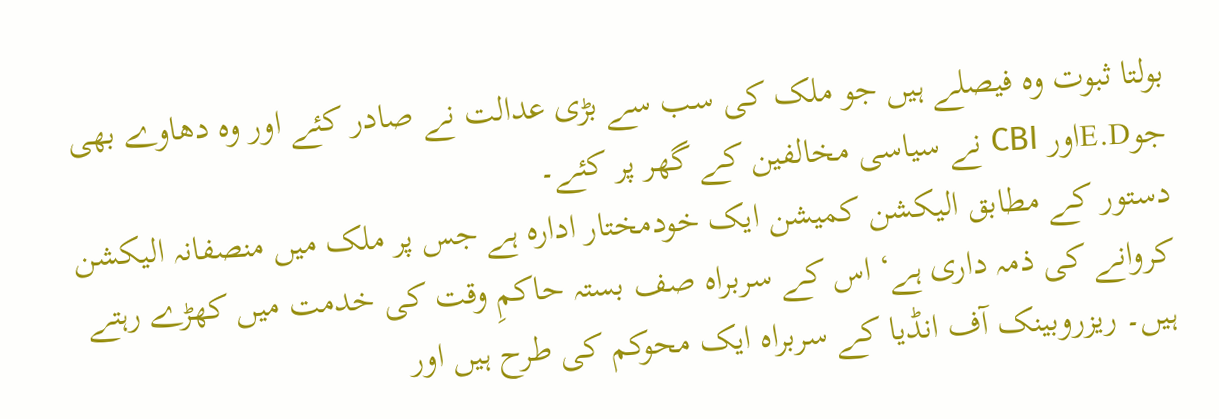بولتا ثبوت وہ فیصلے ہیں جو ملک کی سب سے بڑی عدالت نے صادر کئے اور وہ دھاوے بھی جوE.Dاور CBI نے سیاسی مخالفین کے گھر پر کئے۔
دستور کے مطابق الیکشن کمیشن ایک خودمختار ادارہ ہے جس پر ملک میں منصفانہ الیکشن کروانے کی ذمہ داری ہے‘ اس کے سربراہ صف بستہ حاکمِ وقت کی خدمت میں کھڑے رہتے ہیں۔ ریزروبینک آف انڈیا کے سربراہ ایک محوکم کی طرح ہیں اور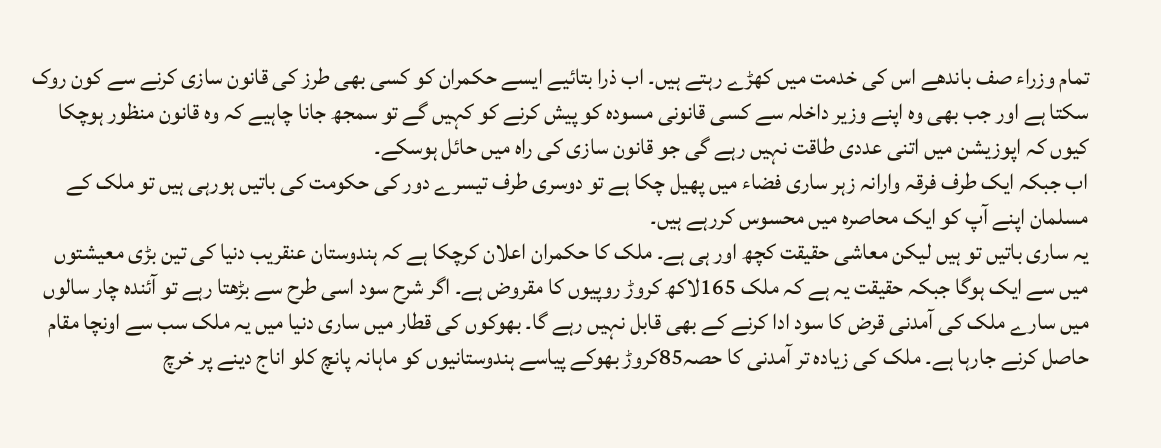تمام وزراء صف باندھے اس کی خدمت میں کھڑے رہتے ہیں۔ اب ذرا بتائیے ایسے حکمران کو کسی بھی طرز کی قانون سازی کرنے سے کون روک سکتا ہے اور جب بھی وہ اپنے وزیر داخلہ سے کسی قانونی مسودہ کو پیش کرنے کو کہیں گے تو سمجھ جانا چاہیے کہ وہ قانون منظور ہوچکا کیوں کہ اپوزیشن میں اتنی عددی طاقت نہیں رہے گی جو قانون سازی کی راہ میں حائل ہوسکے۔
اب جبکہ ایک طرف فرقہ وارانہ زہر ساری فضاء میں پھیل چکا ہے تو دوسری طرف تیسرے دور کی حکومت کی باتیں ہورہی ہیں تو ملک کے مسلمان اپنے آپ کو ایک محاصرہ میں محسوس کررہے ہیں۔
یہ ساری باتیں تو ہیں لیکن معاشی حقیقت کچھ اور ہی ہے۔ ملک کا حکمران اعلان کرچکا ہے کہ ہندوستان عنقریب دنیا کی تین بڑی معیشتوں میں سے ایک ہوگا جبکہ حقیقت یہ ہے کہ ملک 165لاکھ کروڑ روپیوں کا مقروض ہے۔ اگر شرح سود اسی طرح سے بڑھتا رہے تو آئندہ چار سالوں میں سارے ملک کی آمدنی قرض کا سود ادا کرنے کے بھی قابل نہیں رہے گا۔ بھوکوں کی قطار میں ساری دنیا میں یہ ملک سب سے اونچا مقام حاصل کرنے جارہا ہے۔ ملک کی زیادہ تر آمدنی کا حصہ85کروڑ بھوکے پیاسے ہندوستانیوں کو ماہانہ پانچ کلو اناج دینے پر خرچ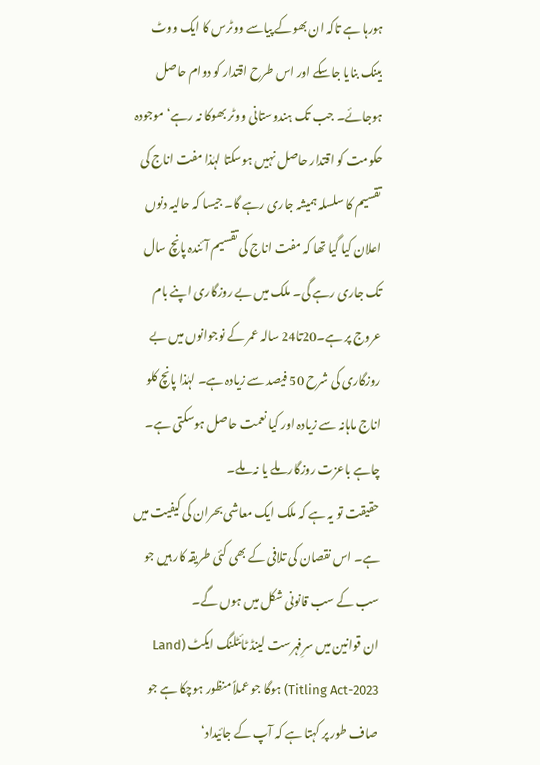ہورہا ہے تاکہ ان بھوکے پیاسے ووٹرس کا ایک ووٹ بینک بنایا جاسکے اور اس طرح اقتدار کو دوام حاصل ہوجائے۔ جب تک ہندوستانی ووٹر بھوکا نہ رہے‘ موجودہ حکومت کو اقتدار حاصل نہیں ہوسکتا لہٰذا مفت اناج کی تقسیم کا سلسلہ ہمیشہ جاری رہے گا۔ جیسا کہ حالیہ دنوں اعلان کیا گیا تھا کہ مفت اناج کی تقسیم آئندہ پانچ سال تک جاری رہے گی۔ ملک میں بے روزگاری اپنے بام عروج پر ہے۔20تا24 سالہ عمر کے نوجوانوں میں بے روزگاری کی شرح 50 فیصد سے زیادہ ہے۔ لہٰذا پانچ کلو اناج ماہانہ سے زیادہ اور کیا نعمت حاصل ہوسکتی ہے۔ چاہے باعزت روزگار ملے یا نہ ملے۔
حقیقت تو یہ ہے کہ ملک ایک معاشی بحران کی کیفیت میں ہے۔ اس نقصان کی تلافی کے بھی کئی طریقہ کار ہیں جو سب کے سب قانونی شکل میں ہوں گے۔
ان قوانین میں سرِفہرست لینڈ ٹائٹلنگ ایکٹ (Land Titling Act-2023) ہوگا جو عملاً منظور ہوچکا ہے جو صاف طور پر کہتا ہے کہ آپ کے جائیداد‘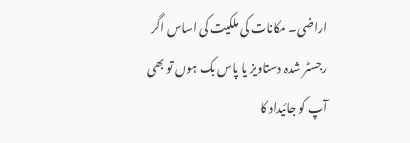اراضی۔ مکانات کی ملکیت کی اساس اگر رجسٹر شدہ دستاویز یا پاس بک ہوں تو بھی آپ کو جائیداد کا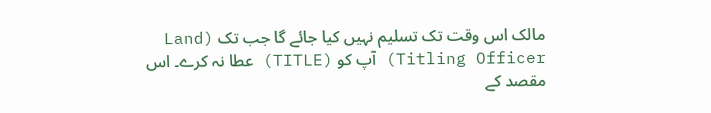مالک اس وقت تک تسلیم نہیں کیا جائے گا جب تک (Land Titling Officer) آپ کو (TITLE) عطا نہ کرے۔ اس مقصد کے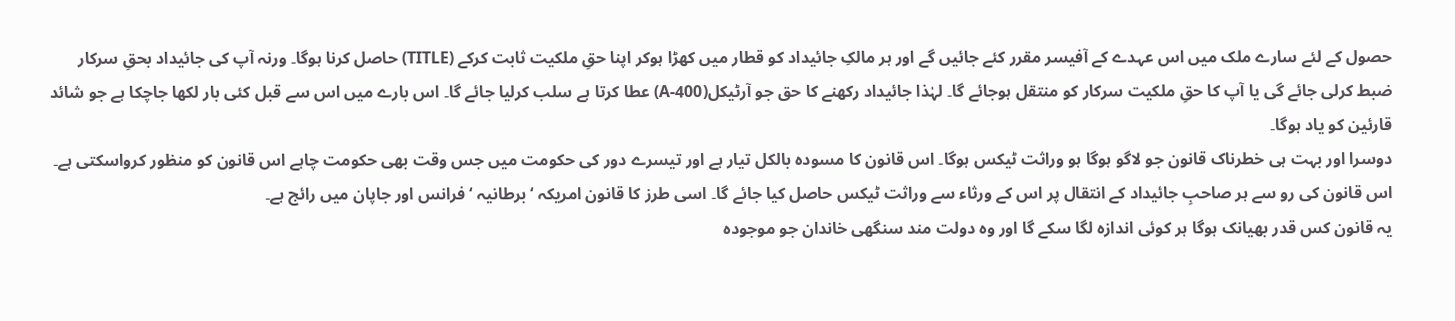حصول کے لئے سارے ملک میں اس عہدے کے آفیسر مقرر کئے جائیں گے اور ہر مالکِ جائیداد کو قطار میں کھڑا ہوکر اپنا حقِ ملکیت ثابت کرکے (TITLE) حاصل کرنا ہوگا۔ ورنہ آپ کی جائیداد بحقِ سرکار ضبط کرلی جائے گی یا آپ کا حقِ ملکیت سرکار کو منتقل ہوجائے گا۔ لہٰذا جائیداد رکھنے کا حق جو آرٹیکل(400-A) عطا کرتا ہے سلب کرلیا جائے گا۔ اس بارے میں اس سے قبل کئی بار لکھا جاچکا ہے جو شائد قارئین کو یاد ہوگا۔
دوسرا اور بہت ہی خطرناک قانون جو لاگو ہوگا ہو وراثت ٹیکس ہوگا۔ اس قانون کا مسودہ بالکل تیار ہے اور تیسرے دور کی حکومت میں جس وقت بھی حکومت چاہے اس قانون کو منظور کرواسکتی ہے۔ اس قانون کی رو سے ہر صاحبِ جائیداد کے انتقال پر اس کے ورثاء سے وراثت ٹیکس حاصل کیا جائے گا۔ اسی طرز کا قانون امریکہ ‘ برطانیہ ‘ فرانس اور جاپان میں رائج ہے۔
یہ قانون کس قدر بھیانک ہوگا ہر کوئی اندازہ لگا سکے گا اور وہ دولت مند سنگھی خاندان جو موجودہ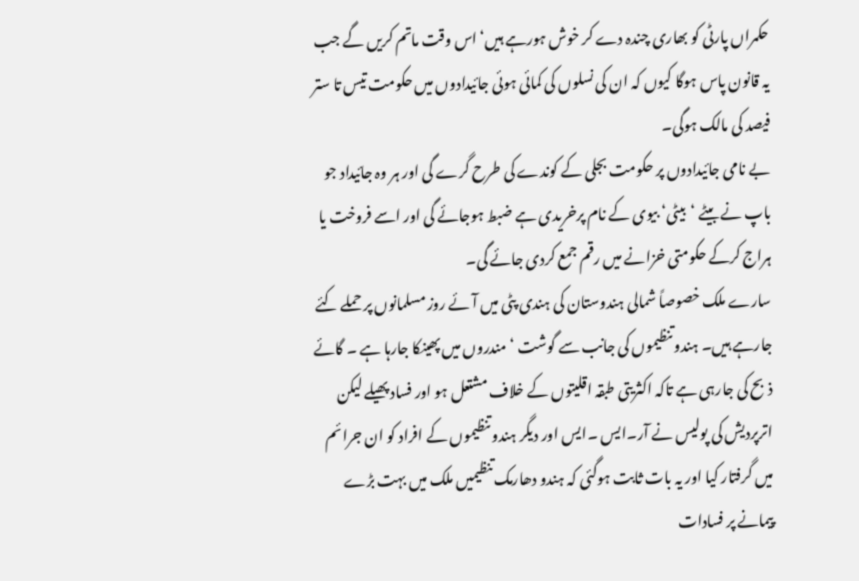حکمراں پارٹی کو بھاری چندہ دے کر خوش ہورہے ہیں‘ اس وقت ماتم کریں گے جب یہ قانون پاس ہوگا کیوں کہ ان کی نسلوں کی کمائی ہوئی جائیدادوں میں حکومت تیس تا ستر فیصد کی مالک ہوگی۔
بے نامی جائیدادوں پر حکومت بجلی کے کوندے کی طرح گرے گی اور ہر وہ جائیداد جو باپ نے بیٹے ‘بیٹی‘ بیوی کے نام پرخریدی ہے ضبط ہوجائے گی اور اسے فروخت یا ہراج کرکے حکومتی خزانے میں رقم جمع کردی جائے گی۔
سارے ملک خصوصاً شمالی ہندوستان کی ہندی پٹی میں آئے روز مسلمانوں پر حملے کئے جارہے ہیں۔ ہندو تنظیموں کی جانب سے گوشت ‘ مندروں میں پھینکا جارہا ہے ۔ گائے ذبح کی جارہی ہے تاکہ اکثریتی طبقہ اقلیتوں کے خلاف مشتعل ہو اور فساد پھیلے لیکن اترپردیش کی پولیس نے آر۔ایس ۔ایس اور دیگر ہندو تنظیموں کے افراد کو ان جرائم میں گرفتار کیا اور یہ بات ثابت ہوگئی کہ ہندو دھارمک تنظیمیں ملک میں بہت بڑے پیمانے پر فسادات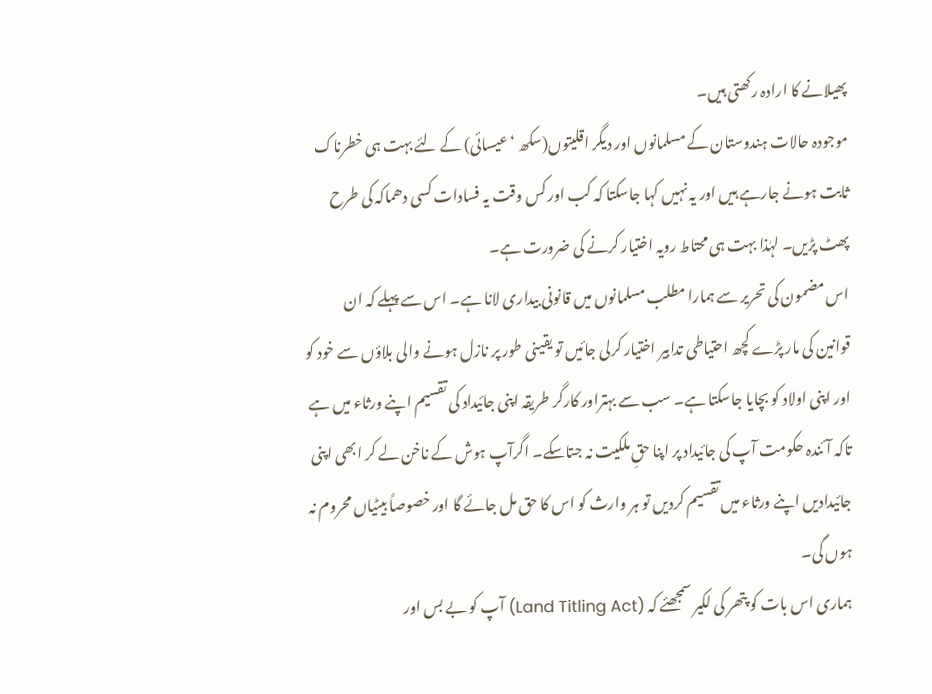پھیلانے کا ارادہ رکھتی ہیں۔
موجودہ حالات ہندوستان کے مسلمانوں اور دیگر اقلیتوں(سکھ ‘ عیسائی) کے لئے بہت ہی خطرناک ثابت ہونے جارہے ہیں اور یہ نہیں کہا جاسکتا کہ کب اور کس وقت یہ فسادات کسی دھماکہ کی طرح پھٹ پڑیں۔ لہٰذا بہت ہی محتاط رویہ اختیار کرنے کی ضرورت ہے۔
اس مضمون کی تحریر سے ہمارا مطلب مسلمانوں میں قانونی بیداری لانا ہے۔ اس سے پہلے کہ ان قوانین کی مار پڑے کچھ احتیاطی تدابیر اختیار کرلی جائیں تو یقینی طور پر نازل ہونے والی بلاؤں سے خود کو اور اپنی اولاد کو بچایا جاسکتا ہے۔ سب سے بہتراور کارگر طریقہ اپنی جائیداد کی تقسیم اپنے ورثاء میں ہے تاکہ آئندہ حکومت آپ کی جائیداد پر اپنا حقِ ملکیت نہ جتاسکے۔ اگرآپ ہوش کے ناخن لے کر ابھی اپنی جائیدادیں اپنے ورثاء میں تقسیم کردیں تو ہر وارث کو اس کا حق مل جائے گا اور خصوصاً بیٹیاں محروم نہ ہوں گی۔
ہماری اس بات کو پتھر کی لکیر سمجھئے کہ (Land Titling Act) آپ کو بے بس اور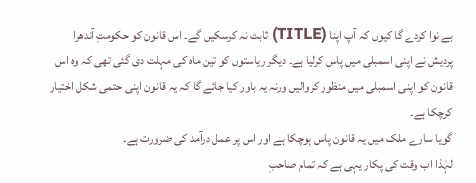بے نوا کردے گا کیوں کہ آپ اپنا (TITLE) ثابت نہ کرسکیں گے۔ اس قانون کو حکومتِ آندھرا پردیش نے اپنی اسمبلی میں پاس کرلیا ہے۔ دیگر ریاستوں کو تین ماہ کی مہلت دی گئی تھی کہ وہ اس قانون کو اپنی اسمبلی میں منظور کروالیں ورنہ یہ باور کیا جائے گا کہ یہ قانون اپنی حتمی شکل اختیار کرچکا ہے۔
گویا سارے ملک میں یہ قانون پاس ہوچکا ہے اور اس پر عمل درآمد کی ضرورت ہے۔
لہٰذا اب وقت کی پکار یہی ہے کہ تمام صاحبِ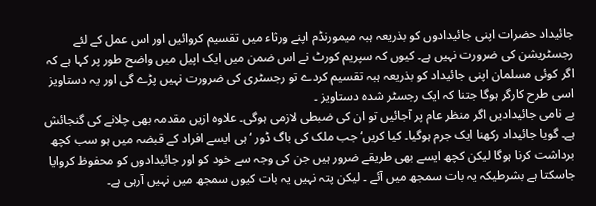جائیداد حضرات اپنی جائیدادوں کو بذریعہ ہبہ میمورنڈم اپنے ورثاء میں تقسیم کروائیں اور اس عمل کے لئے رجسٹریشن کی ضرورت نہیں ہے۔ کیوں کہ سپریم کورٹ نے اس ضمن میں ایک اپیل میں واضح طور پر کہا ہے کہ اگر کوئی مسلمان اپنی جائیداد کو بذریعہ ہبہ تقسیم کردے تو رجسٹری کی ضرورت نہیں پڑے گی اور یہ دستاویز اسی طرح کارگر ہوگا جتنا کہ ایک رجسٹر شدہ دستاویز ۔
بے نامی جائیدادیں اگر منظر عام پر آجائیں تو ان کی ضبطی لازمی ہوگی۔ علاوہ ازیں مقدمہ بھی چلانے کی گنجائش ہے۔ گویا جائیداد رکھنا ایک جرم ہوگیا۔ کیا کریں‘ جب ملک کی باگ ڈور ‘ہی ایسے افراد کے قبضہ میں ہو سب کچھ برداشت کرنا ہوگا لیکن کچھ ایسے بھی طریقے ضرور ہیں جن کی وجہ سے خود کو اور جائیدادوں کو محفوظ کروایا جاسکتا ہے بشرطیکہ یہ بات سمجھ میں آئے ۔ لیکن پتہ نہیں یہ بات کیوں سمجھ میں نہیں آرہی ہے۔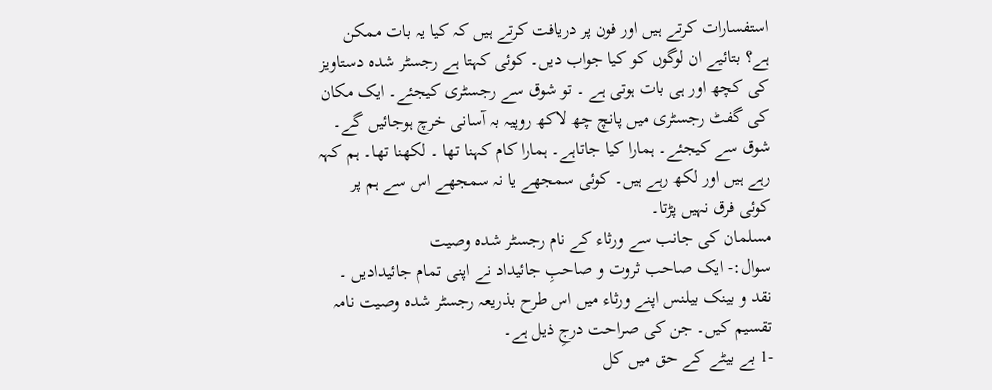استفسارات کرتے ہیں اور فون پر دریافت کرتے ہیں کہ کیا یہ بات ممکن ہے؟ بتائیے ان لوگوں کو کیا جواب دیں۔ کوئی کہتا ہے رجسٹر شدہ دستاویز کی کچھ اور ہی بات ہوتی ہے ۔ تو شوق سے رجسٹری کیجئے۔ ایک مکان کی گفٹ رجسٹری میں پانچ چھ لاکھ روپیہ بہ آسانی خرچ ہوجائیں گے۔ شوق سے کیجئے۔ ہمارا کیا جاتاہے۔ ہمارا کام کہنا تھا ۔ لکھنا تھا۔ ہم کہہ رہے ہیں اور لکھ رہے ہیں۔ کوئی سمجھے یا نہ سمجھے اس سے ہم پر کوئی فرق نہیں پڑتا۔
مسلمان کی جانب سے ورثاء کے نام رجسٹر شدہ وصیت
سوال:- ایک صاحب ثروت و صاحبِ جائیداد نے اپنی تمام جائیدادیں ۔ نقد و بینک بیلنس اپنے ورثاء میں اس طرح بذریعہ رجسٹر شدہ وصیت نامہ تقسیم کیں۔ جن کی صراحت درجِ ذیل ہے۔
-1 بے بیٹے کے حق میں کل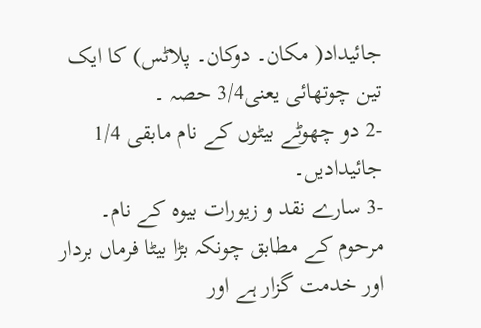جائیداد( مکان۔ دوکان۔ پلاٹس) کا ایک تین چوتھائی یعنی3/4 حصہ ۔
-2 دو چھوٹے بیٹوں کے نام مابقی 1/4 جائیدادیں۔
-3 سارے نقد و زیورات بیوہ کے نام۔
مرحوم کے مطابق چونکہ بڑا بیٹا فرماں بردار اور خدمت گزار ہے اور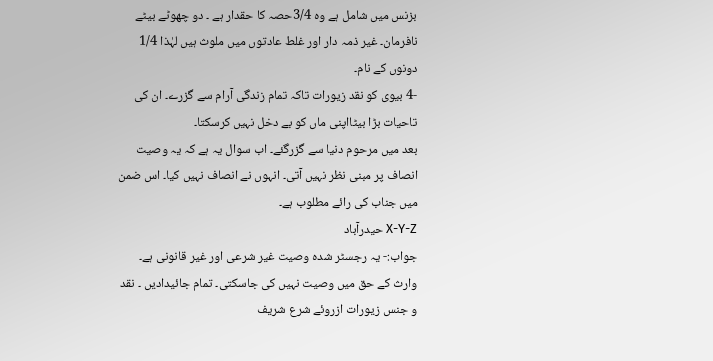بزنس میں شامل ہے وہ 3/4حصہ کا حقدار ہے ۔ دو چھوٹے بیٹے نافرمان۔ غیر ذمہ دار اور غلط عادتوں میں ملوث ہیں لہٰذا 1/4 دونوں کے نام۔
-4 بیوی کو نقد زیورات تاکہ تمام زندگی آرام سے گزرے۔ ان کی تاحیات بڑا بیٹااپنی ماں کو بے دخل نہیں کرسکتا۔
بعد میں مرحوم دنیا سے گزرگئے۔ اب سوال یہ ہے کہ یہ وصیت انصاف پر مبنی نظر نہیں آتی۔ انہوں نے انصاف نہیں کیا۔ اس ضمن میں جناب کی رائے مطلوب ہے۔
X-Y-Z حیدرآباد
جواب:- یہ رجسٹر شدہ وصیت غیر شرعی اور غیر قانونی ہے۔ وارث کے حق میں وصیت نہیں کی جاسکتی۔ تمام جائیدادیں ۔ نقد و جنس زیورات ازروئے شرع شریف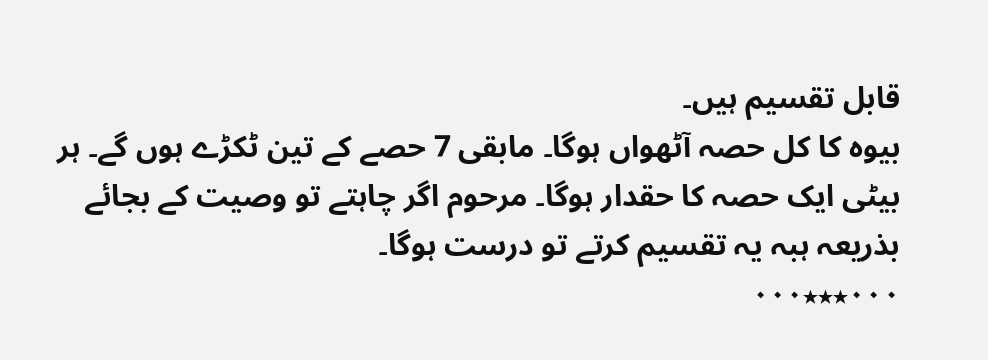قابل تقسیم ہیں۔
بیوہ کا کل حصہ آٹھواں ہوگا۔ مابقی 7 حصے کے تین ٹکڑے ہوں گے۔ ہر بیٹی ایک حصہ کا حقدار ہوگا۔ مرحوم اگر چاہتے تو وصیت کے بجائے بذریعہ ہبہ یہ تقسیم کرتے تو درست ہوگا۔
۰۰۰٭٭٭۰۰۰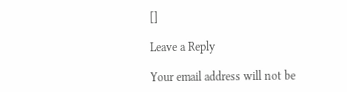[]

Leave a Reply

Your email address will not be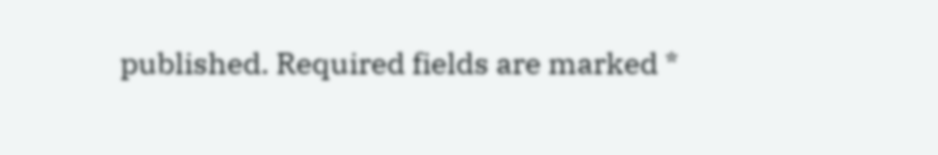published. Required fields are marked *